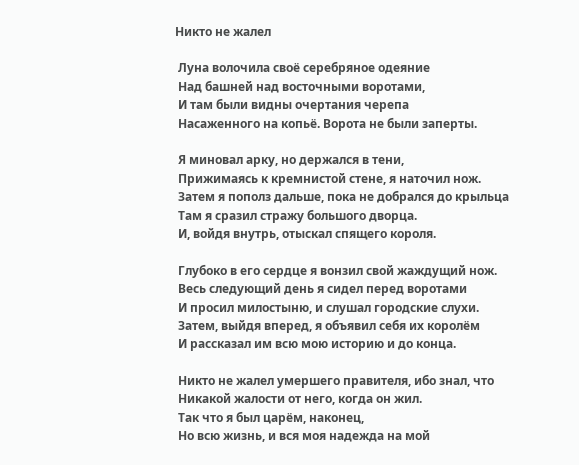Никто не жалел

 Луна волочила своё серебряное одеяние
 Над башней над восточными воротами,
 И там были видны очертания черепа
 Насаженного на копьё. Ворота не были заперты.

 Я миновал арку, но держался в тени,
 Прижимаясь к кремнистой стене, я наточил нож.
 Затем я пополз дальше, пока не добрался до крыльца
 Там я сразил стражу большого дворца.
 И, войдя внутрь, отыскал спящего короля.

 Глубоко в его сердце я вонзил свой жаждущий нож.
 Весь следующий день я сидел перед воротами
 И просил милостыню, и слушал городские слухи.
 Затем, выйдя вперед, я объявил себя их королём
 И рассказал им всю мою историю и до конца.

 Никто не жалел умершего правителя, ибо знал, что
 Никакой жалости от него, когда он жил.
 Так что я был царём, наконец,
 Но всю жизнь, и вся моя надежда на мой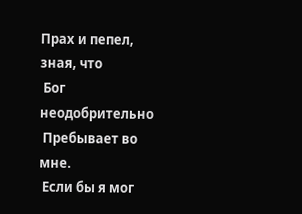Прах и пепел, зная, что
 Бог неодобрительно
 Пребывает во мне.
 Если бы я мог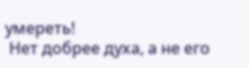умереть!
 Нет добрее духа, а не его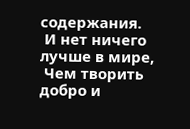содержания.
 И нет ничего лучше в мире,
 Чем творить добро и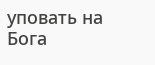уповать на Бога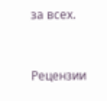за всех.


Рецензии